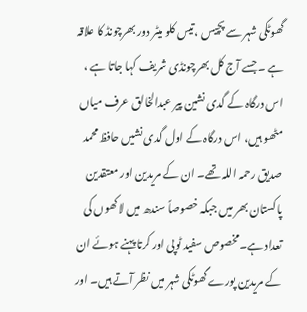گھوٹکی شہر سے پچیس ،تیس کلو میٹر دور بھرچونڈ کا علاقہ ہے ۔جسے آج کل بھرچونڈی شریف کہا جاتا ہے ، اس درگاہ کے گدی نشین پیر عبدالخالق عرف میاں مٹھو ہیں، اس درگاہ کے اول گدی نشیں حافظ محمد صدیق رحمہ اللہ تھے۔ ان کے مریدین اور معتقدین پاکستان بھر میں جبکہ خصوصاً سندھ میں لاکھوں کی تعداد ہے۔مخصوص سفید ٹوپی اور کرتا پہنے ہوئے ان کے مریدین پورے گھوٹکی شہر میں نظر آتے ہیں۔ اور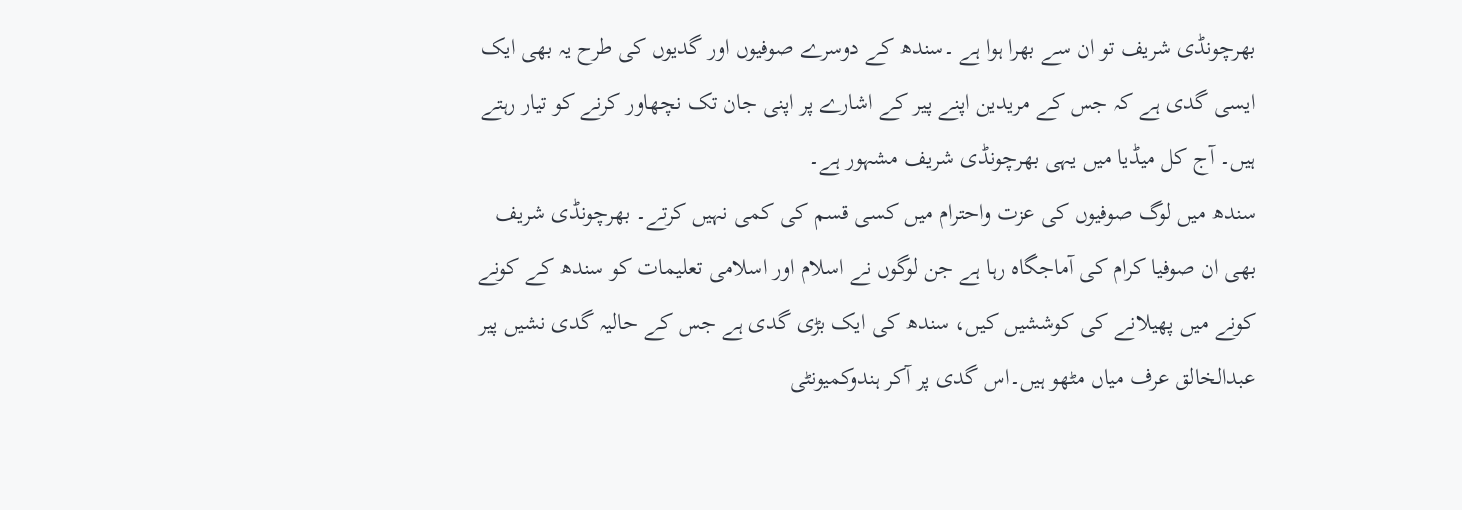بھرچونڈی شریف تو ان سے بھرا ہوا ہے ۔سندھ کے دوسرے صوفیوں اور گدیوں کی طرح یہ بھی ایک ایسی گدی ہے کہ جس کے مریدین اپنے پیر کے اشارے پر اپنی جان تک نچھاور کرنے کو تیار رہتے ہیں۔ آج کل میڈیا میں یہی بھرچونڈی شریف مشہور ہے۔
سندھ میں لوگ صوفیوں کی عزت واحترام میں کسی قسم کی کمی نہیں کرتے۔ بھرچونڈی شریف بھی ان صوفیا کرام کی آماجگاہ رہا ہے جن لوگوں نے اسلام اور اسلامی تعلیمات کو سندھ کے کونے کونے میں پھیلانے کی کوششیں کیں، سندھ کی ایک بڑی گدی ہے جس کے حالیہ گدی نشیں پیر عبدالخالق عرف میاں مٹھو ہیں۔اس گدی پر آکر ہندوکمیونٹی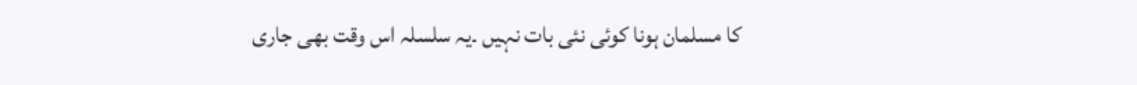کا مسلمان ہونا کوئی نئی بات نہیں ۔یہ سلسلہ اس وقت بھی جاری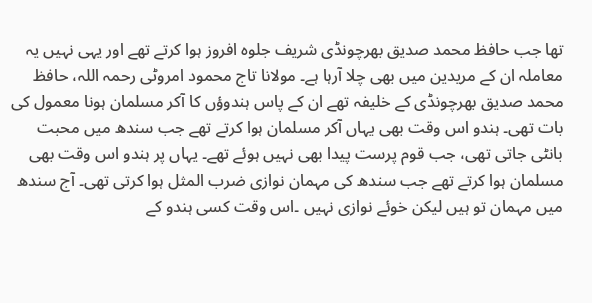تھا جب حافظ محمد صدیق بھرچونڈی شریف جلوہ افروز ہوا کرتے تھے اور یہی نہیں یہ معاملہ ان کے مریدین میں بھی چلا آرہا ہے۔ مولانا تاج محمود امروٹی رحمہ اللہ، حافظ محمد صدیق بھرچونڈی کے خلیفہ تھے ان کے پاس ہندوؤں کا آکر مسلمان ہونا معمول کی بات تھی۔ ہندو اس وقت بھی یہاں آکر مسلمان ہوا کرتے تھے جب سندھ میں محبت بانٹی جاتی تھی، جب قوم پرست پیدا بھی نہیں ہوئے تھے۔ یہاں پر ہندو اس وقت بھی مسلمان ہوا کرتے تھے جب سندھ کی مہمان نوازی ضرب المثل ہوا کرتی تھی۔ آج سندھ میں مہمان تو ہیں لیکن خوئے نوازی نہیں ۔اس وقت کسی ہندو کے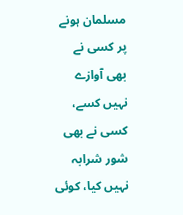مسلمان ہونے پر کسی نے بھی آوازے نہیں کسے، کسی نے بھی شور شرابہ نہیں کیا، کوئی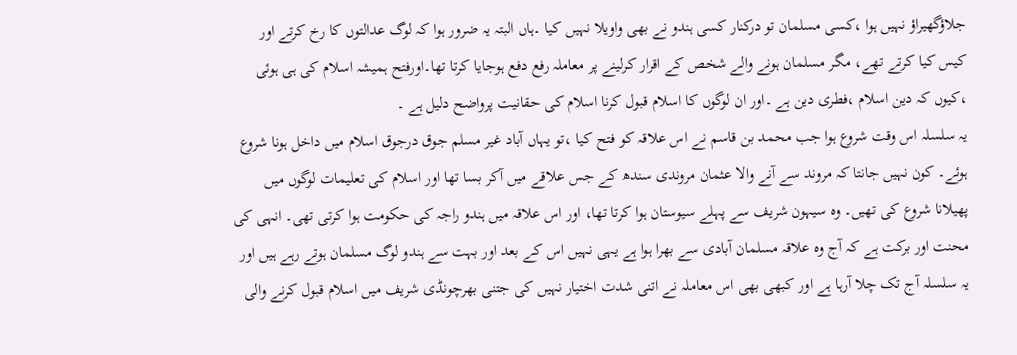جلاؤگھیراؤ نہیں ہوا ،کسی مسلمان تو درکنار کسی ہندو نے بھی واویلا نہیں کیا ۔ہاں البتہ یہ ضرور ہوا کہ لوگ عدالتوں کا رخ کرتے اور کیس کیا کرتے تھے، مگر مسلمان ہونے والے شخص کے اقرار کرلینے پر معاملہ رفع دفع ہوجایا کرتا تھا۔اورفتح ہمیشہ اسلام کی ہی ہوئی ،کیوں کہ دین اسلام ،فطری دین ہے ۔اور ان لوگوں کا اسلام قبول کرنا اسلام کی حقانیت پرواضح دلیل ہے ۔
یہ سلسلہ اس وقت شروع ہوا جب محمد بن قاسم نے اس علاقہ کو فتح کیا ،تو یہاں آباد غیر مسلم جوق درجوق اسلام میں داخل ہونا شروع ہوئے۔ کون نہیں جانتا کہ مروند سے آنے والا عثمان مروندی سندھ کے جس علاقے میں آکر بسا تھا اور اسلام کی تعلیمات لوگوں میں پھیلانا شروع کی تھیں۔ وہ سیہون شریف سے پہلے سیوستان ہوا کرتا تھا، اور اس علاقہ میں ہندو راجہ کی حکومت ہوا کرتی تھی۔ انہی کی محنت اور برکت ہے کہ آج وہ علاقہ مسلمان آبادی سے بھرا ہوا ہے یہی نہیں اس کے بعد اور بہت سے ہندو لوگ مسلمان ہوتے رہے ہیں اور یہ سلسلہ آج تک چلا آرہا ہے اور کبھی بھی اس معاملہ نے اتنی شدت اختیار نہیں کی جتنی بھرچونڈی شریف میں اسلام قبول کرنے والی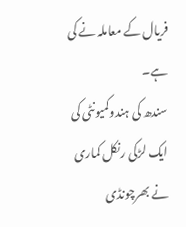فریال کے معاملہ نے کی ہے۔
سندھ کی ہندوکمیونٹی کی ایک لڑکی رنکل کماری نے بھرچونڈی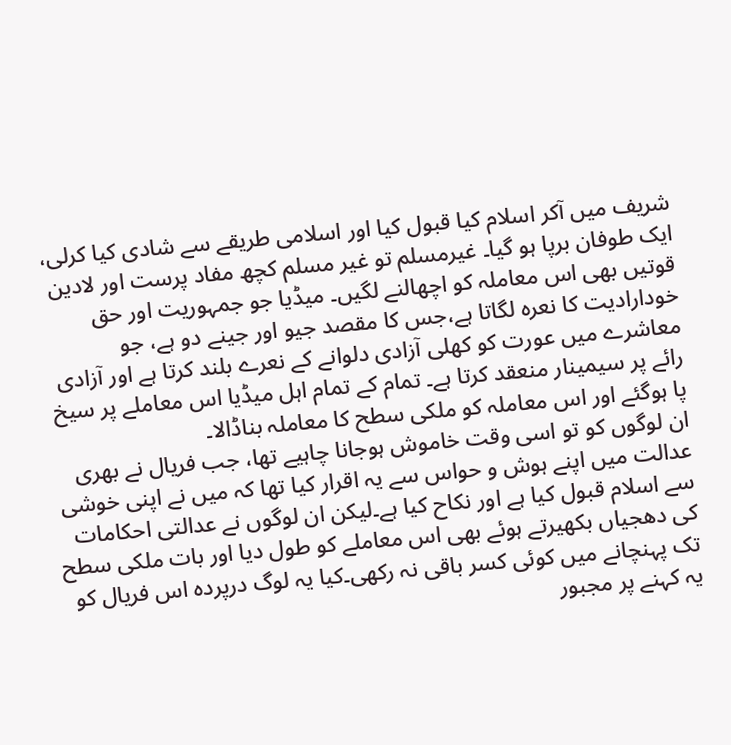شریف میں آکر اسلام کیا قبول کیا اور اسلامی طریقے سے شادی کیا کرلی، ایک طوفان برپا ہو گیا۔ غیرمسلم تو غیر مسلم کچھ مفاد پرست اور لادین قوتیں بھی اس معاملہ کو اچھالنے لگیں۔ میڈیا جو جمہوریت اور حق خودارادیت کا نعرہ لگاتا ہے،جس کا مقصد جیو اور جینے دو ہے، جو معاشرے میں عورت کو کھلی آزادی دلوانے کے نعرے بلند کرتا ہے اور آزادی رائے پر سیمینار منعقد کرتا ہے۔ تمام کے تمام اہل میڈیا اس معاملے پر سیخ پا ہوگئے اور اس معاملہ کو ملکی سطح کا معاملہ بناڈالا۔
ان لوگوں کو تو اسی وقت خاموش ہوجانا چاہیے تھا، جب فریال نے بھری عدالت میں اپنے ہوش و حواس سے یہ اقرار کیا تھا کہ میں نے اپنی خوشی سے اسلام قبول کیا ہے اور نکاح کیا ہے۔لیکن ان لوگوں نے عدالتی احکامات کی دھجیاں بکھیرتے ہوئے بھی اس معاملے کو طول دیا اور بات ملکی سطح تک پہنچانے میں کوئی کسر باقی نہ رکھی۔کیا یہ لوگ درپردہ اس فریال کو یہ کہنے پر مجبور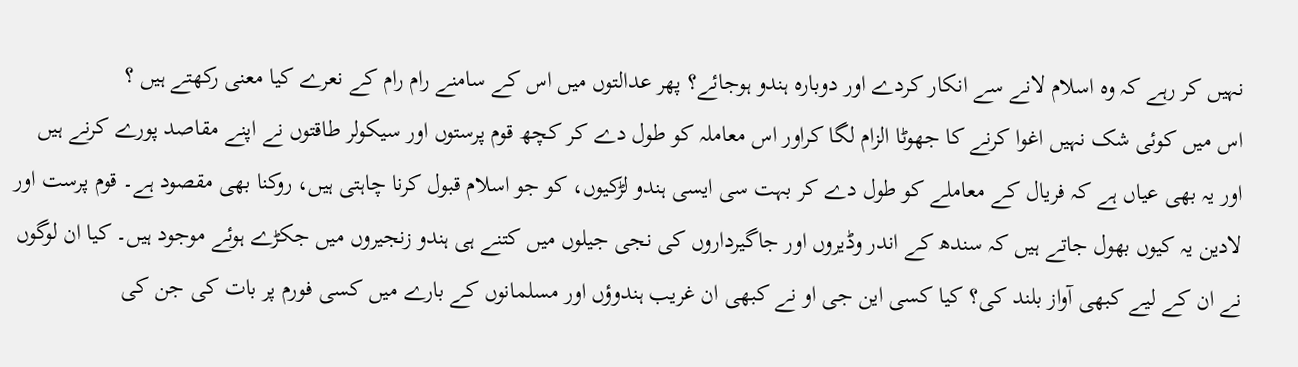نہیں کر رہے کہ وہ اسلام لانے سے انکار کردے اور دوبارہ ہندو ہوجائے؟ پھر عدالتوں میں اس کے سامنے رام رام کے نعرے کیا معنی رکھتے ہیں ؟
اس میں کوئی شک نہیں اغوا کرنے کا جھوٹا الزام لگا کراور اس معاملہ کو طول دے کر کچھ قوم پرستوں اور سیکولر طاقتوں نے اپنے مقاصد پورے کرنے ہیں اور یہ بھی عیاں ہے کہ فریال کے معاملے کو طول دے کر بہت سی ایسی ہندو لڑکیوں، کو جو اسلام قبول کرنا چاہتی ہیں، روکنا بھی مقصود ہے۔ قوم پرست اور لادین یہ کیوں بھول جاتے ہیں کہ سندھ کے اندر وڈیروں اور جاگیرداروں کی نجی جیلوں میں کتنے ہی ہندو زنجیروں میں جکڑے ہوئے موجود ہیں۔ کیا ان لوگوں نے ان کے لیے کبھی آواز بلند کی؟ کیا کسی این جی او نے کبھی ان غریب ہندوؤں اور مسلمانوں کے بارے میں کسی فورم پر بات کی جن کی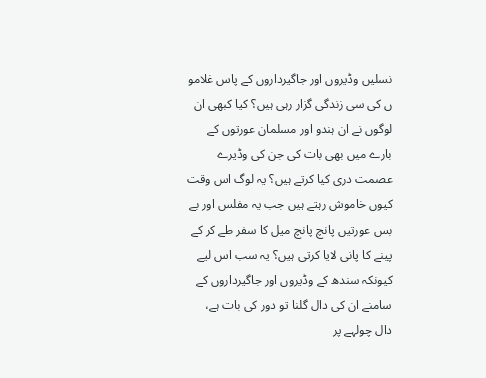نسلیں وڈیروں اور جاگیرداروں کے پاس غلامو ں کی سی زندگی گزار رہی ہیں؟ کیا کبھی ان لوگوں نے ان ہندو اور مسلمان عورتوں کے بارے میں بھی بات کی جن کی وڈیرے عصمت دری کیا کرتے ہیں؟ یہ لوگ اس وقت کیوں خاموش رہتے ہیں جب یہ مفلس اور بے بس عورتیں پانچ پانچ میل کا سفر طے کر کے پینے کا پانی لایا کرتی ہیں؟ یہ سب اس لیے کیونکہ سندھ کے وڈیروں اور جاگیرداروں کے سامنے ان کی دال گلنا تو دور کی بات ہے، دال چولہے پر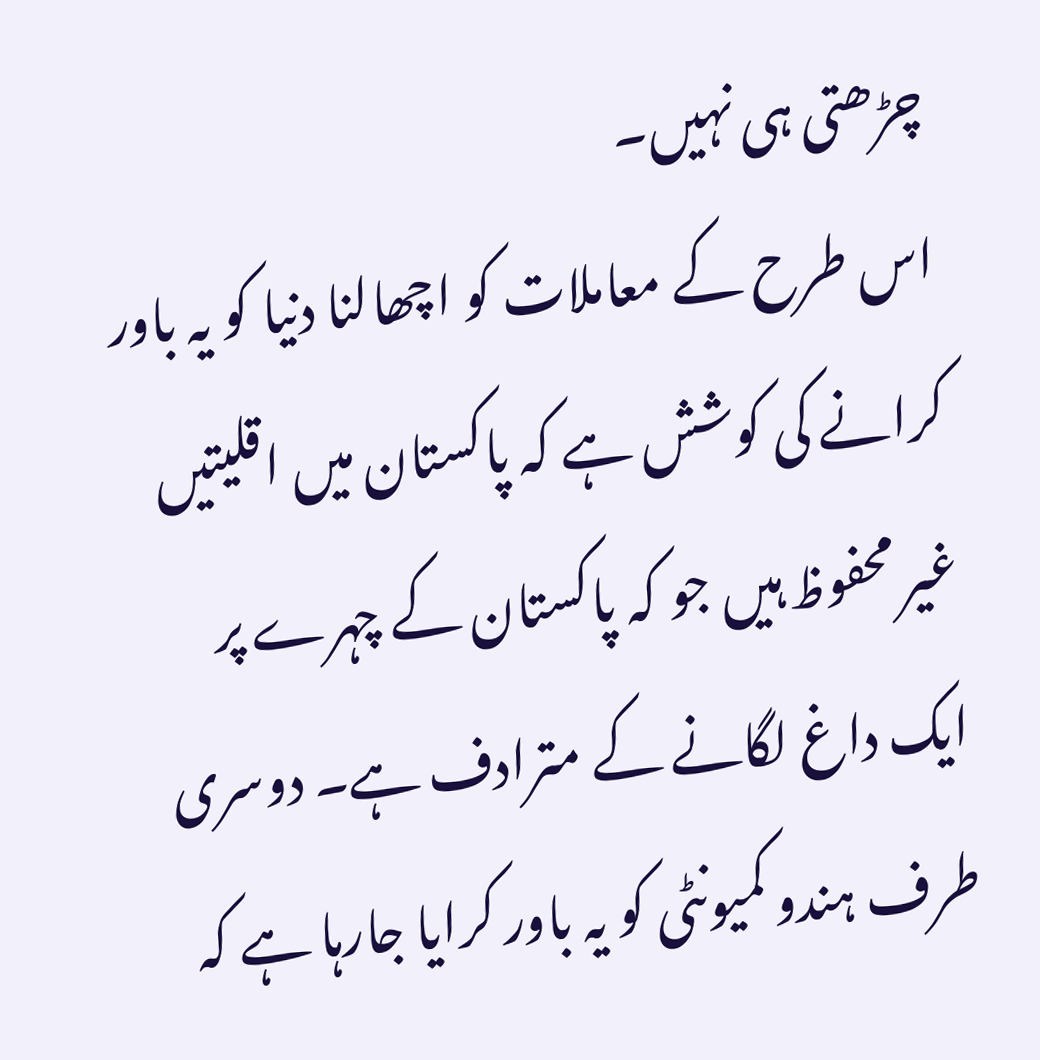چڑھتی ہی نہیں۔
اس طرح کے معاملات کو اچھالنا دنیا کو یہ باور کرانے کی کوشش ہے کہ پاکستان میں اقلیتیں غیر محفوظ ہیں جو کہ پاکستان کے چہرے پر ایک داغ لگانے کے مترادف ہے۔ دوسری طرف ہندو کمیونٹی کو یہ باور کرایا جارہا ہے کہ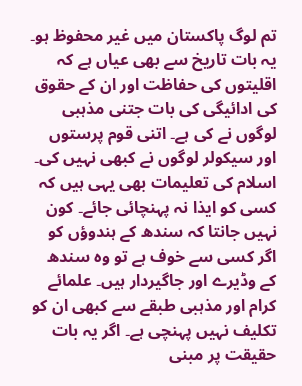تم لوگ پاکستان میں غیر محفوظ ہو۔ یہ بات تاریخ سے بھی عیاں ہے کہ اقلیتوں کی حفاظت اور ان کے حقوق کی ادائیگی کی بات جتنی مذہبی لوگوں نے کی ہے۔ اتنی قوم پرستوں اور سیکولر لوگوں نے کبھی نہیں کی۔ اسلام کی تعلیمات بھی یہی ہیں کہ کسی کو ایذا نہ پہنچائی جائے۔ کون نہیں جانتا کہ سندھ کے ہندوؤں کو اگر کسی سے خوف ہے تو وہ سندھ کے وڈیرے اور جاگیردار ہیں۔ علمائے کرام اور مذہبی طبقے سے کبھی ان کو تکلیف نہیں پہنچی ہے۔ اگر یہ بات حقیقت پر مبنی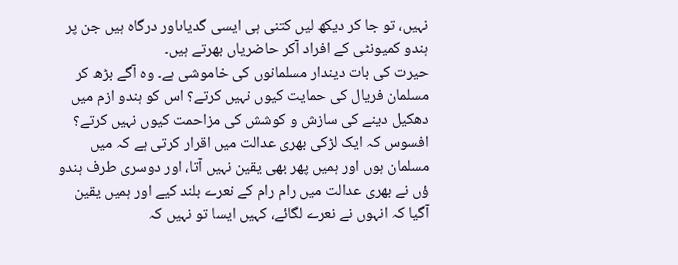نہیں، تو جا کر دیکھ لیں کتنی ہی ایسی گدیاںاور درگاہ ہیں جن پر ہندو کمیونٹی کے افراد آکر حاضریاں بھرتے ہیں۔
حیرت کی بات دیندار مسلمانوں کی خاموشی ہے۔ وہ آگے بڑھ کر مسلمان فریال کی حمایت کیوں نہیں کرتے؟ اس کو ہندو ازم میں دھکیل دینے کی سازش و کوشش کی مزاحمت کیوں نہیں کرتے؟ افسوس کہ ایک لڑکی بھری عدالت میں اقرار کرتی ہے کہ میں مسلمان ہوں اور ہمیں پھر بھی یقین نہیں آتا، اور دوسری طرف ہندو ؤں نے بھری عدالت میں رام رام کے نعرے بلند کیے اور ہمیں یقین آگیا کہ انہوں نے نعرے لگائے، کہیں ایسا تو نہیں کہ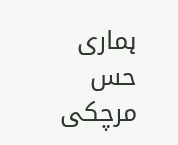ہماری حس مرچکی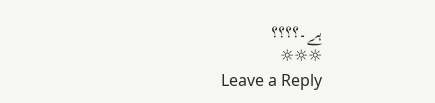ہے۔؟؟؟؟
☼☼☼
Leave a Reply